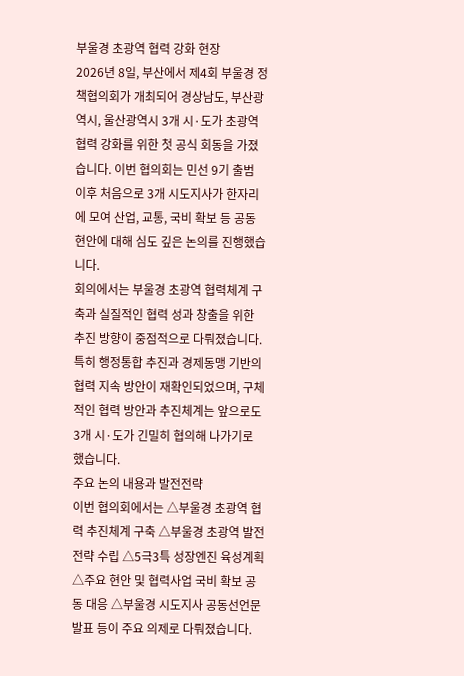부울경 초광역 협력 강화 현장
2026년 8일, 부산에서 제4회 부울경 정책협의회가 개최되어 경상남도, 부산광역시, 울산광역시 3개 시·도가 초광역 협력 강화를 위한 첫 공식 회동을 가졌습니다. 이번 협의회는 민선 9기 출범 이후 처음으로 3개 시도지사가 한자리에 모여 산업, 교통, 국비 확보 등 공동 현안에 대해 심도 깊은 논의를 진행했습니다.
회의에서는 부울경 초광역 협력체계 구축과 실질적인 협력 성과 창출을 위한 추진 방향이 중점적으로 다뤄졌습니다. 특히 행정통합 추진과 경제동맹 기반의 협력 지속 방안이 재확인되었으며, 구체적인 협력 방안과 추진체계는 앞으로도 3개 시·도가 긴밀히 협의해 나가기로 했습니다.
주요 논의 내용과 발전전략
이번 협의회에서는 △부울경 초광역 협력 추진체계 구축 △부울경 초광역 발전전략 수립 △5극3특 성장엔진 육성계획 △주요 현안 및 협력사업 국비 확보 공동 대응 △부울경 시도지사 공동선언문 발표 등이 주요 의제로 다뤄졌습니다.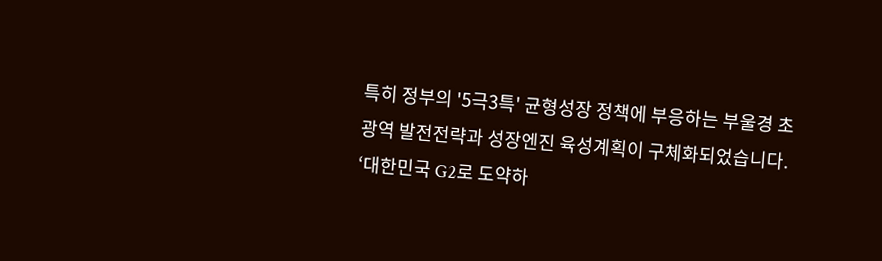특히 정부의 '5극3특' 균형성장 정책에 부응하는 부울경 초광역 발전전략과 성장엔진 육성계획이 구체화되었습니다. ‘대한민국 G2로 도약하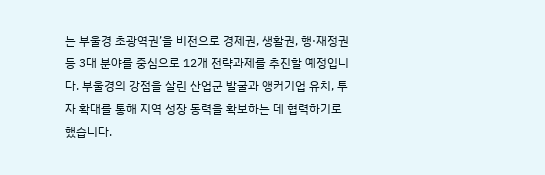는 부울경 초광역권’을 비전으로 경제권, 생활권, 행·재정권 등 3대 분야를 중심으로 12개 전략과제를 추진할 예정입니다. 부울경의 강점을 살린 산업군 발굴과 앵커기업 유치, 투자 확대를 통해 지역 성장 동력을 확보하는 데 협력하기로 했습니다.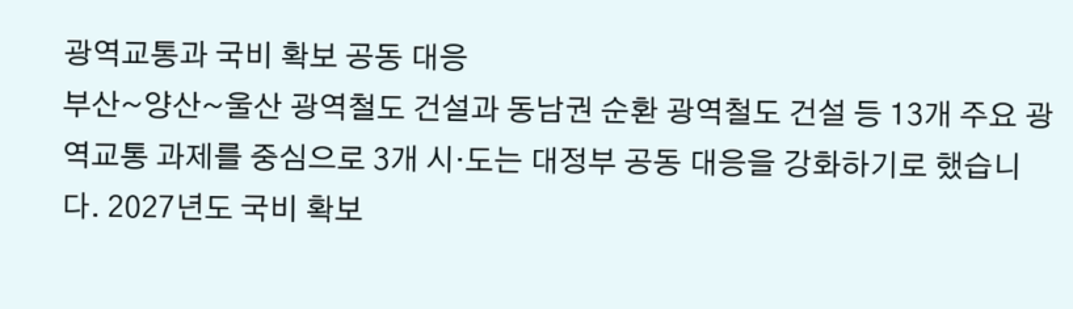광역교통과 국비 확보 공동 대응
부산~양산~울산 광역철도 건설과 동남권 순환 광역철도 건설 등 13개 주요 광역교통 과제를 중심으로 3개 시·도는 대정부 공동 대응을 강화하기로 했습니다. 2027년도 국비 확보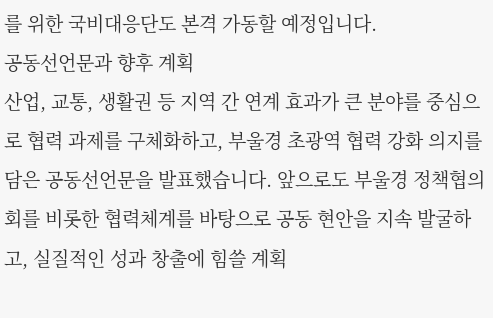를 위한 국비대응단도 본격 가동할 예정입니다.
공동선언문과 향후 계획
산업, 교통, 생활권 등 지역 간 연계 효과가 큰 분야를 중심으로 협력 과제를 구체화하고, 부울경 초광역 협력 강화 의지를 담은 공동선언문을 발표했습니다. 앞으로도 부울경 정책협의회를 비롯한 협력체계를 바탕으로 공동 현안을 지속 발굴하고, 실질적인 성과 창출에 힘쓸 계획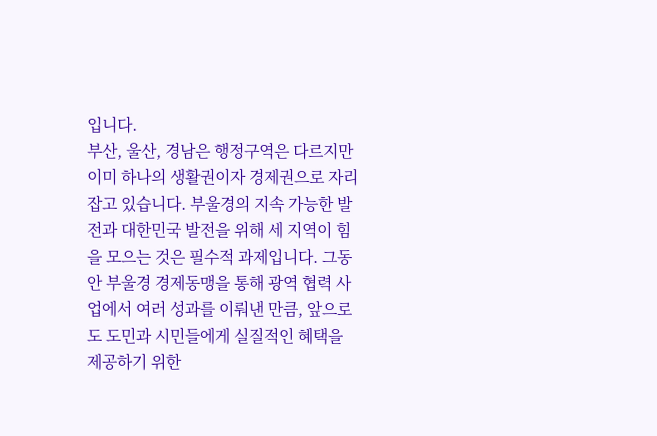입니다.
부산, 울산, 경남은 행정구역은 다르지만 이미 하나의 생활권이자 경제권으로 자리 잡고 있습니다. 부울경의 지속 가능한 발전과 대한민국 발전을 위해 세 지역이 힘을 모으는 것은 필수적 과제입니다. 그동안 부울경 경제동맹을 통해 광역 협력 사업에서 여러 성과를 이뤄낸 만큼, 앞으로도 도민과 시민들에게 실질적인 혜택을 제공하기 위한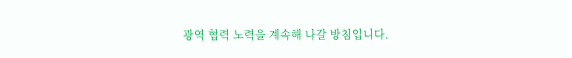광역 협력 노력을 계속해 나갈 방침입니다.